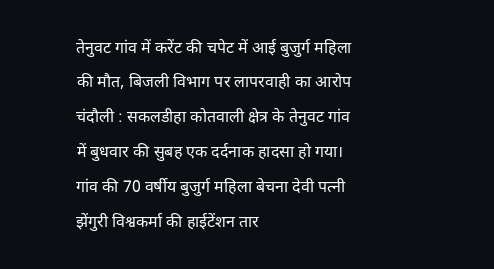तेनुवट गांव में करेंट की चपेट में आई बुजुर्ग महिला की मौत, बिजली विभाग पर लापरवाही का आरोप
चंदौली : सकलडीहा कोतवाली क्षेत्र के तेनुवट गांव में बुधवार की सुबह एक दर्दनाक हादसा हो गया। गांव की 70 वर्षीय बुजुर्ग महिला बेचना देवी पत्नी झेंगुरी विश्वकर्मा की हाईटेंशन तार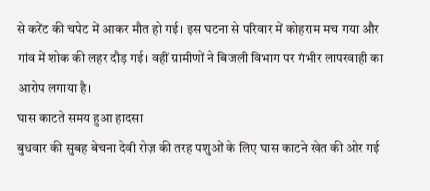से करेंट की चपेट में आकर मौत हो गई। इस घटना से परिवार में कोहराम मच गया और गांव में शोक की लहर दौड़ गई। वहीं ग्रामीणों ने बिजली विभाग पर गंभीर लापरवाही का आरोप लगाया है।
घास काटते समय हुआ हादसा
बुधवार की सुबह बेचना देवी रोज़ की तरह पशुओं के लिए घास काटने खेत की ओर गई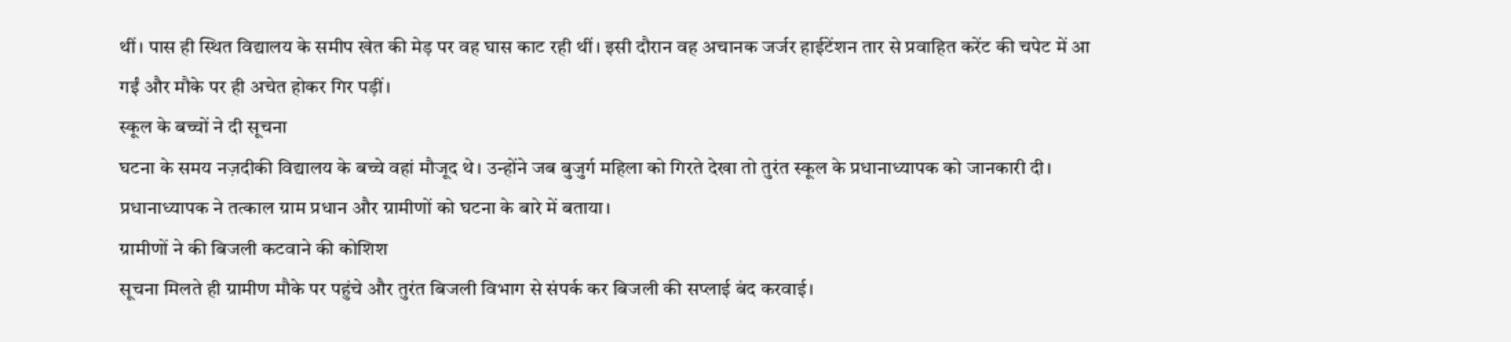थीं। पास ही स्थित विद्यालय के समीप खेत की मेड़ पर वह घास काट रही थीं। इसी दौरान वह अचानक जर्जर हाईटेंशन तार से प्रवाहित करेंट की चपेट में आ गईं और मौके पर ही अचेत होकर गिर पड़ीं।
स्कूल के बच्चों ने दी सूचना
घटना के समय नज़दीकी विद्यालय के बच्चे वहां मौजूद थे। उन्होंने जब बुजुर्ग महिला को गिरते देखा तो तुरंत स्कूल के प्रधानाध्यापक को जानकारी दी। प्रधानाध्यापक ने तत्काल ग्राम प्रधान और ग्रामीणों को घटना के बारे में बताया।
ग्रामीणों ने की बिजली कटवाने की कोशिश
सूचना मिलते ही ग्रामीण मौके पर पहुंचे और तुरंत बिजली विभाग से संपर्क कर बिजली की सप्लाई बंद करवाई।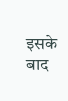इसके बाद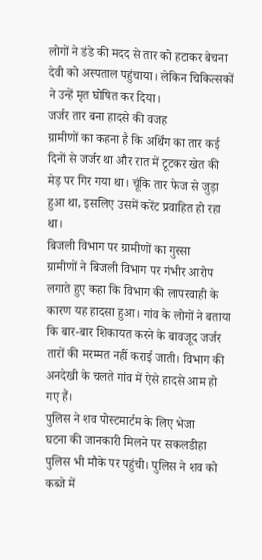लोगों ने डंडे की मदद से तार को हटाकर बेचना देवी को अस्पताल पहुंचाया। लेकिन चिकित्सकों ने उन्हें मृत घोषित कर दिया।
जर्जर तार बना हादसे की वजह
ग्रामीणों का कहना है कि अर्थिंग का तार कई दिनों से जर्जर था और रात में टूटकर खेत की मेड़ पर गिर गया था। चूंकि तार फेज से जुड़ा हुआ था, इसलिए उसमें करेंट प्रवाहित हो रहा था।
बिजली विभाग पर ग्रामीणों का गुस्सा
ग्रामीणों ने बिजली विभाग पर गंभीर आरोप लगाते हुए कहा कि विभाग की लापरवाही के कारण यह हादसा हुआ। गांव के लोगों ने बताया कि बार-बार शिकायत करने के बावजूद जर्जर तारों की मरम्मत नहीं कराई जाती। विभाग की अनदेखी के चलते गांव में ऐसे हादसे आम हो गए हैं।
पुलिस ने शव पोस्टमार्टम के लिए भेजा
घटना की जानकारी मिलने पर सकलडीहा पुलिस भी मौके पर पहुंची। पुलिस ने शव को कब्जे में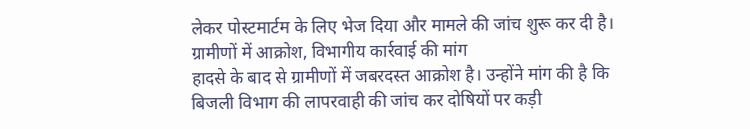लेकर पोस्टमार्टम के लिए भेज दिया और मामले की जांच शुरू कर दी है।
ग्रामीणों में आक्रोश, विभागीय कार्रवाई की मांग
हादसे के बाद से ग्रामीणों में जबरदस्त आक्रोश है। उन्होंने मांग की है कि बिजली विभाग की लापरवाही की जांच कर दोषियों पर कड़ी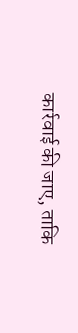कार्रवाई की जाए, ताकि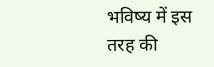भविष्य में इस तरह की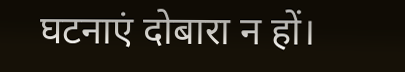घटनाएं दोबारा न हों।